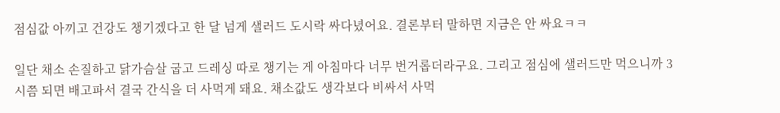점심값 아끼고 건강도 챙기겠다고 한 달 넘게 샐러드 도시락 싸다녔어요. 결론부터 말하면 지금은 안 싸요ㅋㅋ

일단 채소 손질하고 닭가슴살 굽고 드레싱 따로 챙기는 게 아침마다 너무 번거롭더라구요. 그리고 점심에 샐러드만 먹으니까 3시쯤 되면 배고파서 결국 간식을 더 사먹게 돼요. 채소값도 생각보다 비싸서 사먹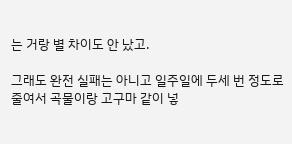는 거랑 별 차이도 안 났고.

그래도 완전 실패는 아니고 일주일에 두세 번 정도로 줄여서 곡물이랑 고구마 같이 넣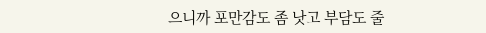으니까 포만감도 좀 낫고 부담도 줄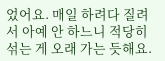었어요. 매일 하려다 질려서 아예 안 하느니 적당히 섞는 게 오래 가는 듯해요.